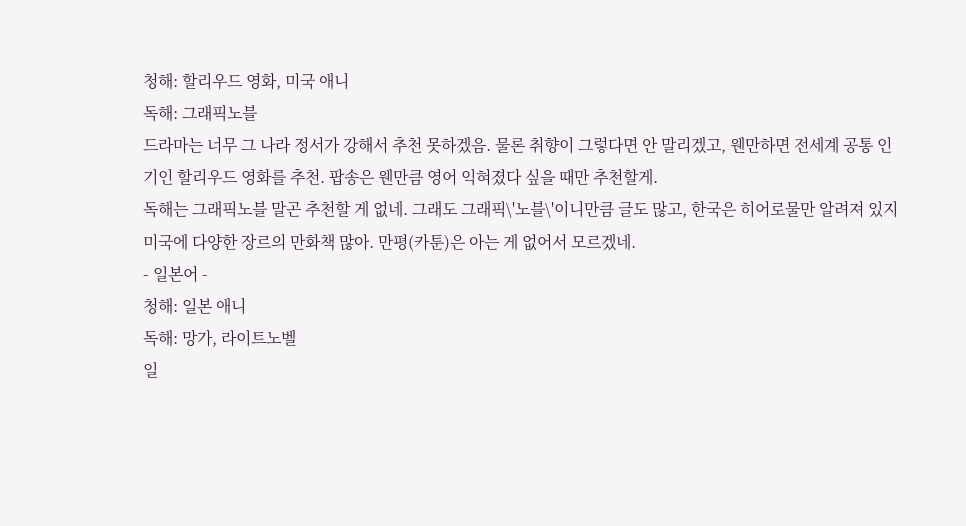청해: 할리우드 영화, 미국 애니
독해: 그래픽노블
드라마는 너무 그 나라 정서가 강해서 추천 못하겠음. 물론 취향이 그렇다면 안 말리겠고, 웬만하면 전세계 공통 인기인 할리우드 영화를 추천. 팝송은 웬만큼 영어 익혀졌다 싶을 때만 추천할게.
독해는 그래픽노블 말곤 추천할 게 없네. 그래도 그래픽\'노블\'이니만큼 글도 많고, 한국은 히어로물만 알려져 있지 미국에 다양한 장르의 만화책 많아. 만평(카툰)은 아는 게 없어서 모르겠네.
- 일본어 -
청해: 일본 애니
독해: 망가, 라이트노벨
일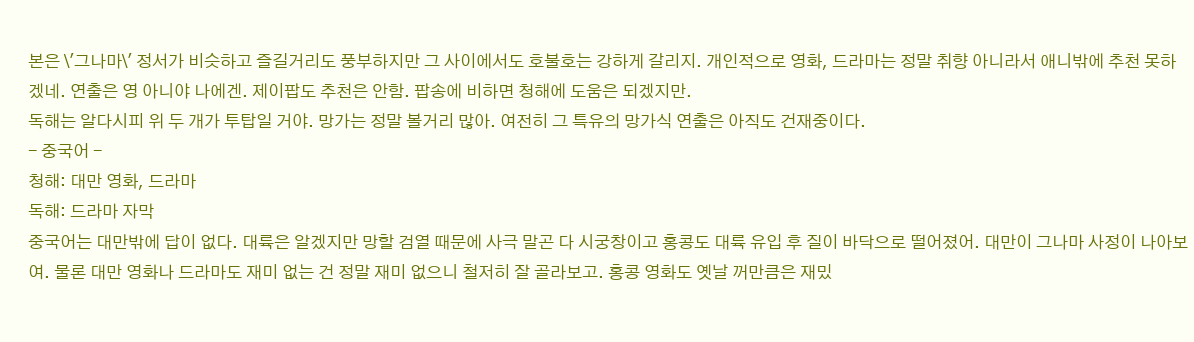본은 \'그나마\' 정서가 비슷하고 즐길거리도 풍부하지만 그 사이에서도 호불호는 강하게 갈리지. 개인적으로 영화, 드라마는 정말 취향 아니라서 애니밖에 추천 못하겠네. 연출은 영 아니야 나에겐. 제이팝도 추천은 안함. 팝송에 비하면 청해에 도움은 되겠지만.
독해는 알다시피 위 두 개가 투탑일 거야. 망가는 정말 볼거리 많아. 여전히 그 특유의 망가식 연출은 아직도 건재중이다.
- 중국어 -
청해: 대만 영화, 드라마
독해: 드라마 자막
중국어는 대만밖에 답이 없다. 대륙은 알겠지만 망할 검열 때문에 사극 말곤 다 시궁창이고 홍콩도 대륙 유입 후 질이 바닥으로 떨어졌어. 대만이 그나마 사정이 나아보여. 물론 대만 영화나 드라마도 재미 없는 건 정말 재미 없으니 철저히 잘 골라보고. 홍콩 영화도 옛날 꺼만큼은 재밌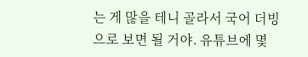는 게 많을 테니 골라서 국어 더빙으로 보면 될 거야. 유튜브에 몇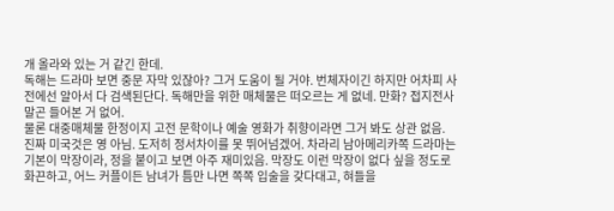개 올라와 있는 거 같긴 한데.
독해는 드라마 보면 중문 자막 있잖아? 그거 도움이 될 거야. 번체자이긴 하지만 어차피 사전에선 알아서 다 검색된단다. 독해만을 위한 매체물은 떠오르는 게 없네. 만화? 접지전사 말곤 들어본 거 없어.
물론 대중매체물 한정이지 고전 문학이나 예술 영화가 취향이라면 그거 봐도 상관 없음.
진짜 미국것은 영 아님. 도저히 정서차이를 못 뛰어넘겠어. 차라리 남아메리카쪽 드라마는 기본이 막장이라, 정을 붙이고 보면 아주 재미있음. 막장도 이런 막장이 없다 싶을 정도로 화끈하고, 어느 커플이든 남녀가 틈만 나면 쪽쪽 입술을 갖다대고, 혀들을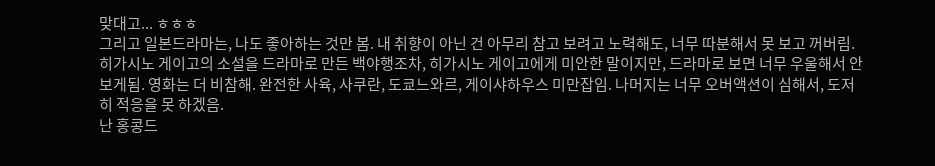맞대고... ㅎㅎㅎ
그리고 일본드라마는, 나도 좋아하는 것만 봄. 내 취향이 아닌 건 아무리 참고 보려고 노력해도, 너무 따분해서 못 보고 꺼버림. 히가시노 게이고의 소설을 드라마로 만든 백야행조차, 히가시노 게이고에게 미안한 말이지만, 드라마로 보면 너무 우울해서 안 보게됨. 영화는 더 비참해. 완전한 사육, 사쿠란, 도쿄느와르, 게이샤하우스 미만잡임. 나머지는 너무 오버액션이 심해서, 도저히 적응을 못 하겠음.
난 홍콩드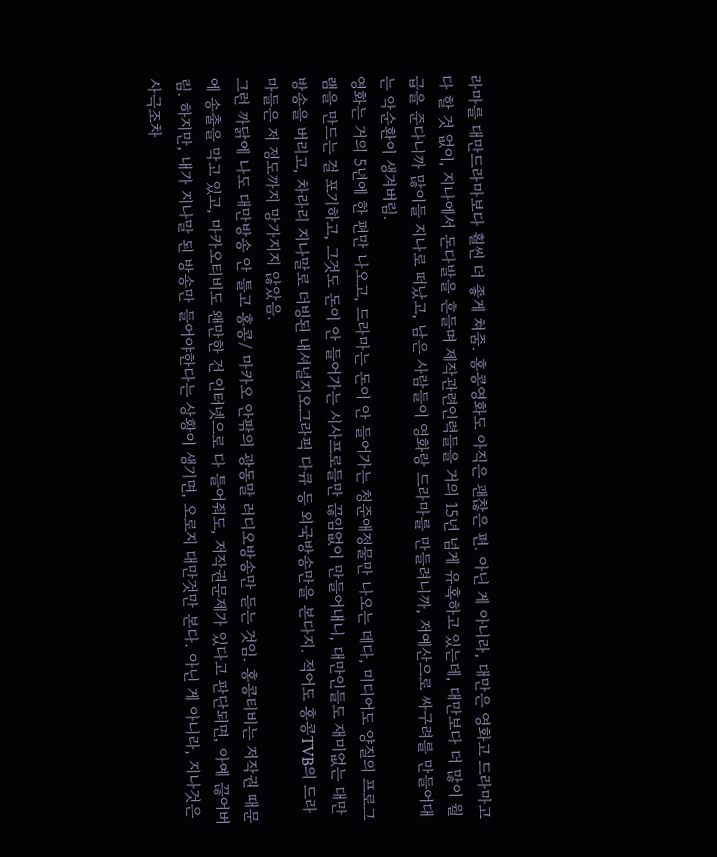라마를 대만드라마보다 훨씬 더 좋게 쳐줌. 홍콩영화도 아직은 괜찮은 편. 아닌 게 아니라, 대만은 영화고 드라마고 다 할 것 없이, 지나에서 돈다발을 흔들며 제작관련인력들을 거의 15년 넘게 유혹하고 있는데, 대만보다 더 많이 월급을 준다니까 많이들 지나로 떠났고, 남은 사람들이 영화랑 드라마를 만들려니까, 저예산으로 싸구려를 만들어대는 악순환이 생겨버림.
영화는 거의 5년에 한 편만 나오고, 드라마는 돈이 안 들어가는 청준애정물만 나오는 데다, 미디어도 양질의 프로그램을 만드는 걸 포기하고, 그것도 돈이 안 들어가는 시사프로들만 끊임없이 만들어내니, 대만인들도 재미없는 대만방송을 버리고, 차라리 지나말로 더빙된 내셔널지오그라픽 다큐 등 외국방송만을 본다지. 적어도 홍콩TVB의 드라마들은 저 정도까지 망가지지 않았음.
그런 까닭에 나도 대만방송 안 틀고 홍콩/ 마카오 안팎의 광동말 러디오방송만 듣는 것임. 홍콩티비는 저작권 때문에 송출을 막고 있고, 마카오티비도 왠만한 건 인터넷으로 다 틀어줘도, 저작권문제가 있다고 판단되면, 아예 끊어버림. 하지만, 내가 지나말 된 방송만 들어야한다는 상황이 생기면, 오로지 대만것만 본다. 아닌 게 아니라, 지나것은 사극조차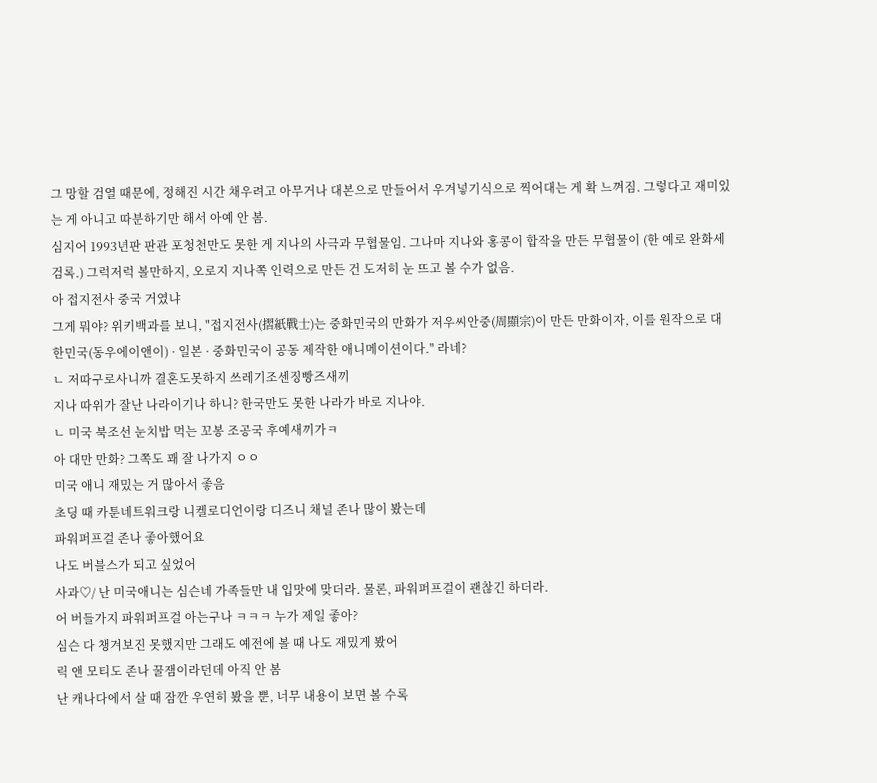그 망할 검열 때문에, 정해진 시간 채우려고 아무거나 대본으로 만들어서 우겨넣기식으로 찍어대는 게 확 느껴짐. 그렇다고 재미있는 게 아니고 따분하기만 해서 아예 안 봄.
심지어 1993년판 판관 포청천만도 못한 게 지나의 사극과 무협물임. 그나마 지나와 홍콩이 합작을 만든 무협물이 (한 예로 완화세검록.) 그럭저럭 볼만하지, 오로지 지나쪽 인력으로 만든 건 도저히 눈 뜨고 볼 수가 없음.
아 접지전사 중국 거였냐
그게 뭐야? 위키백과를 보니, "접지전사(摺紙戰士)는 중화민국의 만화가 저우씨안중(周顯宗)이 만든 만화이자, 이를 원작으로 대한민국(동우에이앤이) · 일본 · 중화민국이 공동 제작한 애니메이션이다." 라네?
ㄴ 저따구로사니까 결혼도못하지 쓰레기조센징빵즈새끼
지나 따위가 잘난 나라이기나 하니? 한국만도 못한 나라가 바로 지나야.
ㄴ 미국 북조선 눈치밥 먹는 꼬봉 조공국 후예새끼가ㅋ
아 대만 만화? 그쪽도 꽤 잘 나가지 ㅇㅇ
미국 애니 재밌는 거 많아서 좋음
초딩 때 카툰네트워크랑 니켈로디언이랑 디즈니 채널 존나 많이 봤는데
파워퍼프걸 존나 좋아했어요
나도 버블스가 되고 싶었어
사과♡/ 난 미국애니는 심슨네 가족들만 내 입맛에 맞더라. 물론, 파워퍼프걸이 괜찮긴 하더라.
어 버들가지 파워퍼프걸 아는구나 ㅋㅋㅋ 누가 제일 좋아?
심슨 다 챙겨보진 못했지만 그래도 예전에 볼 때 나도 재밌게 봤어
릭 앤 모티도 존나 꿀잼이라던데 아직 안 봄
난 캐나다에서 살 때 잠깐 우연히 봤을 뿐, 너무 내용이 보면 볼 수록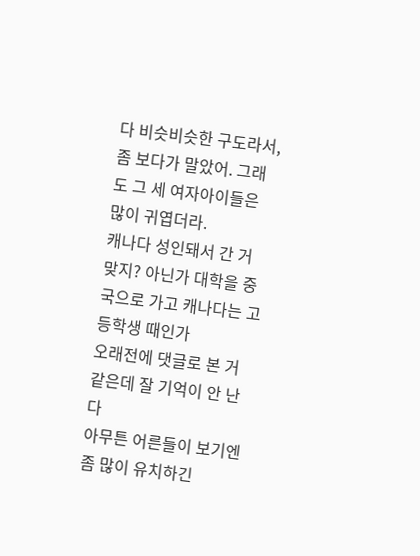다 비슷비슷한 구도라서, 좀 보다가 말았어. 그래도 그 세 여자아이들은 많이 귀엽더라.
캐나다 성인돼서 간 거 맞지? 아닌가 대학을 중국으로 가고 캐나다는 고등학생 때인가
오래전에 댓글로 본 거 같은데 잘 기억이 안 난다
아무튼 어른들이 보기엔 좀 많이 유치하긴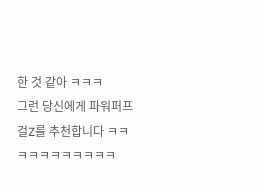한 것 같아 ㅋㅋㅋ
그런 당신에게 파워퍼프걸Z를 추천합니다 ㅋㅋ
ㅋㅋㅋㅋㅋㅋㅋㅋㅋ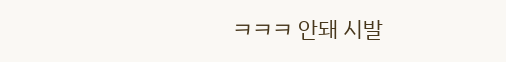ㅋㅋㅋ 안돼 시발